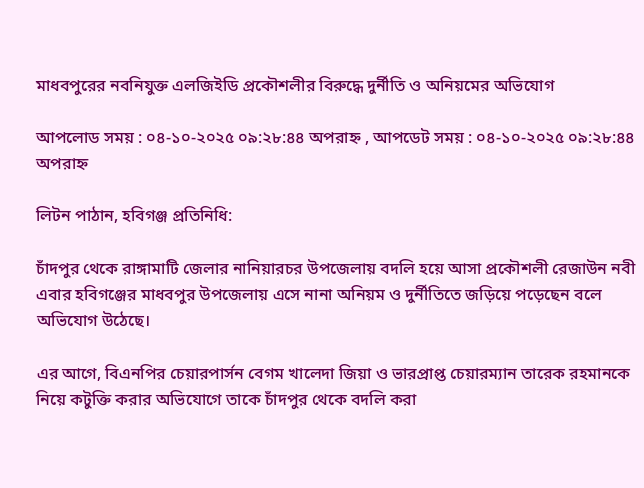মাধবপুরের নবনিযুক্ত এলজিইডি প্রকৌশলীর বিরুদ্ধে দুর্নীতি ও অনিয়মের অভিযোগ

আপলোড সময় : ০৪-১০-২০২৫ ০৯:২৮:৪৪ অপরাহ্ন , আপডেট সময় : ০৪-১০-২০২৫ ০৯:২৮:৪৪ অপরাহ্ন

লিটন পাঠান, হবিগঞ্জ প্রতিনিধি:

চাঁদপুর থেকে রাঙ্গামাটি জেলার নানিয়ারচর উপজেলায় বদলি হয়ে আসা প্রকৌশলী রেজাউন নবী এবার হবিগঞ্জের মাধবপুর উপজেলায় এসে নানা অনিয়ম ও দুর্নীতিতে জড়িয়ে পড়েছেন বলে অভিযোগ উঠেছে।

এর আগে, বিএনপির চেয়ারপার্সন বেগম খালেদা জিয়া ও ভারপ্রাপ্ত চেয়ারম্যান তারেক রহমানকে নিয়ে কটুক্তি করার অভিযোগে তাকে চাঁদপুর থেকে বদলি করা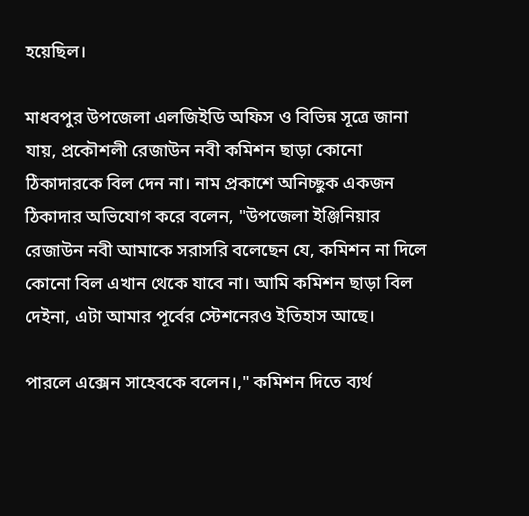হয়েছিল।

মাধবপুর উপজেলা এলজিইডি অফিস ও বিভিন্ন সূত্রে জানা যায়, প্রকৌশলী রেজাউন নবী কমিশন ছাড়া কোনো ঠিকাদারকে বিল দেন না। নাম প্রকাশে অনিচ্ছুক একজন ঠিকাদার অভিযোগ করে বলেন, "উপজেলা ইঞ্জিনিয়ার রেজাউন নবী আমাকে সরাসরি বলেছেন যে, কমিশন না দিলে কোনো বিল এখান থেকে যাবে না। আমি কমিশন ছাড়া বিল দেইনা, এটা আমার পূর্বের স্টেশনেরও ইতিহাস আছে।

পারলে এক্সেন সাহেবকে বলেন।," কমিশন দিতে ব্যর্থ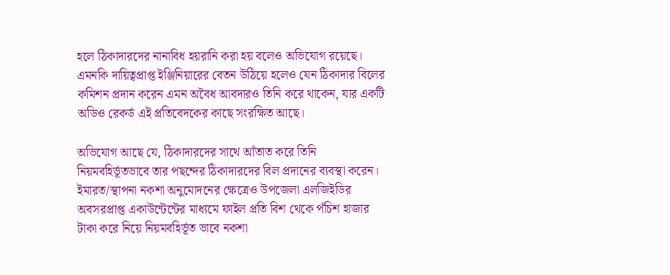হলে ঠিকাদারদের নানাবিধ হয়রানি করা হয় বলেও অভিযোগ রয়েছে। এমনকি দায়িত্বপ্রাপ্ত ইঞ্জিনিয়ারের বেতন উঠিয়ে হলেও যেন ঠিকাদার বিলের কমিশন প্রদান করেন এমন অবৈধ আবদারও তিনি করে থাকেন, যার একটি অডিও রেকর্ড এই প্রতিবেদকের কাছে সংরক্ষিত আছে।

অভিযোগ আছে যে, ঠিকাদারদের সাথে আঁতাত করে তিনি নিয়মবহির্ভূতভাবে তার পছন্দের ঠিকাদারদের বিল প্রদানের ব্যবস্থা করেন। ইমারত/স্থাপনা নকশা অনুমোদনের ক্ষেত্রেও উপজেলা এলজিইডির অবসরপ্রাপ্ত একাউন্টেন্টের মাধ্যমে ফাইল প্রতি বিশ থেকে পঁচিশ হাজার টাকা করে নিয়ে নিয়মবহির্ভূত ভাবে নকশা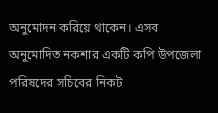অনুমোদন করিয়ে থাকেন। এসব অনুমোদিত নকশার একটি কপি উপজেলা পরিষদের সচিবের নিকট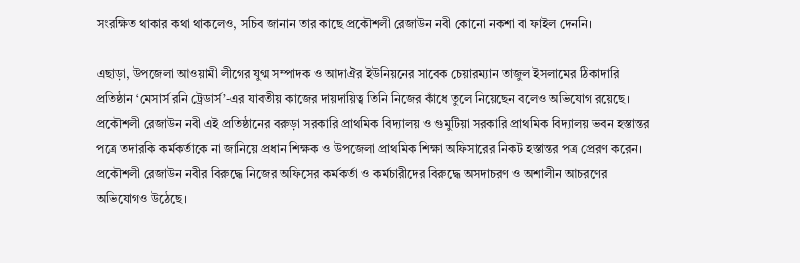সংরক্ষিত থাকার কথা থাকলেও, সচিব জানান তার কাছে প্রকৌশলী রেজাউন নবী কোনো নকশা বা ফাইল দেননি।

এছাড়া, উপজেলা আওয়ামী লীগের যুগ্ম সম্পাদক ও আদাঐর ইউনিয়নের সাবেক চেয়ারম্যান তাজুল ইসলামের ঠিকাদারি প্রতিষ্ঠান ‘মেসার্স রনি ট্রেডার্স’-এর যাবতীয় কাজের দায়দায়িত্ব তিনি নিজের কাঁধে তুলে নিয়েছেন বলেও অভিযোগ রয়েছে। প্রকৌশলী রেজাউন নবী এই প্রতিষ্ঠানের বরুড়া সরকারি প্রাথমিক বিদ্যালয় ও গুমুটিয়া সরকারি প্রাথমিক বিদ্যালয় ভবন হস্তান্তর পত্রে তদারকি কর্মকর্তাকে না জানিয়ে প্রধান শিক্ষক ও উপজেলা প্রাথমিক শিক্ষা অফিসারের নিকট হস্তান্তর পত্র প্রেরণ করেন। প্রকৌশলী রেজাউন নবীর বিরুদ্ধে নিজের অফিসের কর্মকর্তা ও কর্মচারীদের বিরুদ্ধে অসদাচরণ ও অশালীন আচরণের অভিযোগও উঠেছে।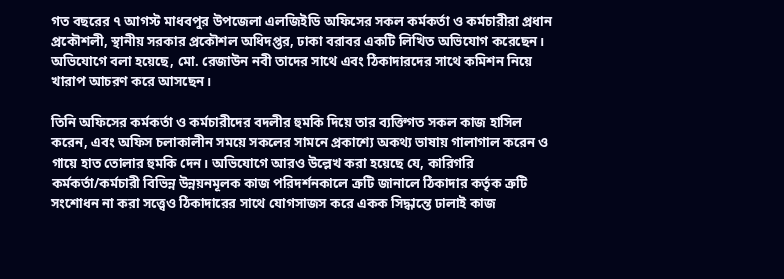গত বছরের ৭ আগস্ট মাধবপুর উপজেলা এলজিইডি অফিসের সকল কর্মকর্তা ও কর্মচারীরা প্রধান প্রকৌশলী, স্থানীয় সরকার প্রকৌশল অধিদপ্তর, ঢাকা বরাবর একটি লিখিত অভিযোগ করেছেন। অভিযোগে বলা হয়েছে, মো. রেজাউন নবী তাদের সাথে এবং ঠিকাদারদের সাথে কমিশন নিয়ে খারাপ আচরণ করে আসছেন।

তিনি অফিসের কর্মকর্তা ও কর্মচারীদের বদলীর হুমকি দিয়ে তার ব্যক্তিগত সকল কাজ হাসিল করেন, এবং অফিস চলাকালীন সময়ে সকলের সামনে প্রকাশ্যে অকথ্য ভাষায় গালাগাল করেন ও গায়ে হাত তোলার হুমকি দেন। অভিযোগে আরও উল্লেখ করা হয়েছে যে, কারিগরি কর্মকর্তা/কর্মচারী বিভিন্ন উন্নয়নমূলক কাজ পরিদর্শনকালে ত্রুটি জানালে ঠিকাদার কর্তৃক ত্রুটি সংশোধন না করা সত্ত্বেও ঠিকাদারের সাথে যোগসাজস করে একক সিদ্ধান্তে ঢালাই কাজ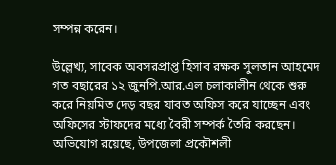সম্পন্ন করেন।

উল্লেখ্য, সাবেক অবসরপ্রাপ্ত হিসাব রক্ষক সুলতান আহমেদ গত বছারের ১২ জুনপি.আর.এল চলাকালীন থেকে শুরু করে নিয়মিত দেড় বছর যাবত অফিস করে যাচ্ছেন এবং অফিসের স্টাফদের মধ্যে বৈরী সম্পর্ক তৈরি করছেন। অভিযোগ রয়েছে, উপজেলা প্রকৌশলী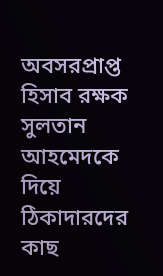অবসরপ্রাপ্ত হিসাব রক্ষক সুলতান আহমেদকে দিয়ে ঠিকাদারদের কাছ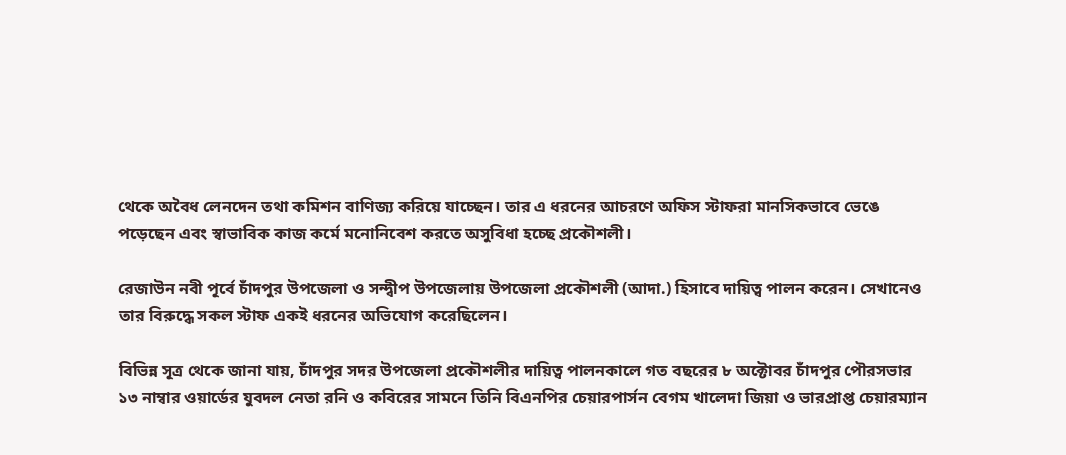থেকে অবৈধ লেনদেন তথা কমিশন বাণিজ্য করিয়ে যাচ্ছেন। তার এ ধরনের আচরণে অফিস স্টাফরা মানসিকভাবে ভেঙে পড়েছেন এবং স্বাভাবিক কাজ কর্মে মনোনিবেশ করতে অসুবিধা হচ্ছে প্রকৌশলী।

রেজাউন নবী পূর্বে চাঁদপুর উপজেলা ও সন্দ্বীপ উপজেলায় উপজেলা প্রকৌশলী (আদা.) হিসাবে দায়িত্ব পালন করেন। সেখানেও তার বিরুদ্ধে সকল স্টাফ একই ধরনের অভিযোগ করেছিলেন।

বিভিন্ন সূত্র থেকে জানা যায়, চাঁদপুর সদর উপজেলা প্রকৌশলীর দায়িত্ব পালনকালে গত বছরের ৮ অক্টোবর চাঁদপুর পৌরসভার ১৩ নাম্বার ওয়ার্ডের যুবদল নেতা রনি ও কবিরের সামনে তিনি বিএনপির চেয়ারপার্সন বেগম খালেদা জিয়া ও ভারপ্রাপ্ত চেয়ারম্যান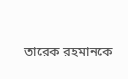তারেক রহমানকে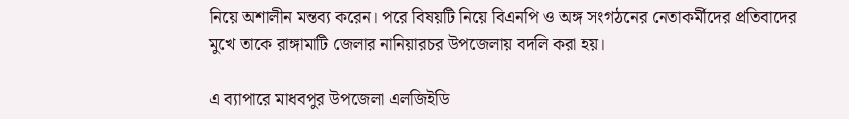নিয়ে অশালীন মন্তব্য করেন। পরে বিষয়টি নিয়ে বিএনপি ও অঙ্গ সংগঠনের নেতাকর্মীদের প্রতিবাদের মুখে তাকে রাঙ্গামাটি জেলার নানিয়ারচর উপজেলায় বদলি করা হয়।

এ ব্যাপারে মাধবপুর উপজেলা এলজিইডি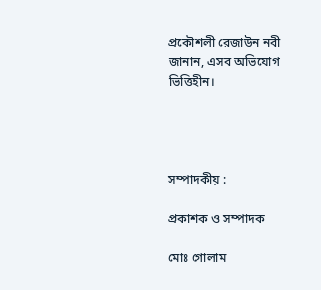প্রকৌশলী রেজাউন নবী জানান, এসব অভিযোগ ভিত্তিহীন।




সম্পাদকীয় :

প্রকাশক ও সম্পাদক

মোঃ গোলাম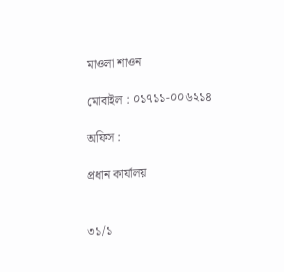মাওলা শাওন

মোবাইল : ০১৭১১-০০৬২১৪

অফিস :

প্রধান কার্যালয়


৩১/১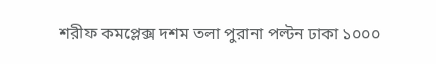শরীফ কমপ্লেক্স দশম তলা পুরানা পল্টন ঢাকা ১০০০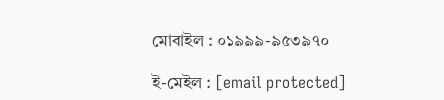মোবাইল : ০১৯৯৯-৯৫৩৯৭০

ই-মেইল : [email protected]